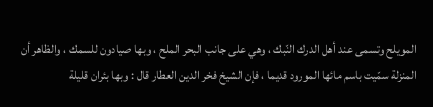المويلح وتسمى عند أهل الدرك النّبك ، وهي على جانب البحر الملح ، وبها صيادون للسمك ، والظاهر أن المنزلة سمّيت باسم مائها المورود قديما ، فإن الشيخ فخر الدين العطار قال : وبها بئران قليلة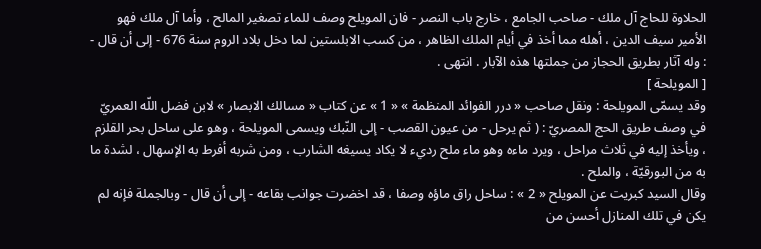الحلاوة للحاج آل ملك - صاحب الجامع ، خارج باب النصر - فان المويلح وصف للماء تصغير المالح ، وأما آل ملك فهو الأمير سيف الدين ، أهله مما أخذ في أيام الملك الظاهر ، من كسب الابلستين لما دخل بلاد الروم سنة 676 - إلى أن قال - : وله آثار بطريق الحجاز من جملتها هذه الآبار . انتهى .
[ المويلحة ]
وقد يسمّى المويلحة : ونقل صاحب « درر الفوائد المنظمة » « 1 » عن كتاب « مسالك الابصار » لابن فضل اللّه العمريّ في وصف طريق الحج المصريّ : ( ثم يرحل - من عيون القصب - إلى النّبك ويسمى المويلحة ، وهو على ساحل بحر القلزم ، ويأخذ إليه في ثلاث مراحل ، ويرد ماءه وهو ماء ملح رديء لا يكاد يسيغه الشارب ، ومن شربه أفرط به الإسهال ، لشدة ما به من البورقيّة ، والملح .
وقال السيد كبريت عن المويلح « 2 » : ساحل راق ماؤه وصفا ، قد اخضرت جوانب بقاعه - إلى أن قال - وبالجملة فإنه لم يكن في تلك المنازل أحسن من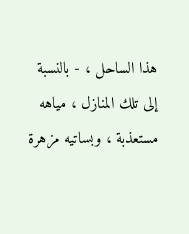هذا الساحل ، - بالنسبة إلى تلك المنازل ، مياهه مستعذبة ، وبساتيه مزهرة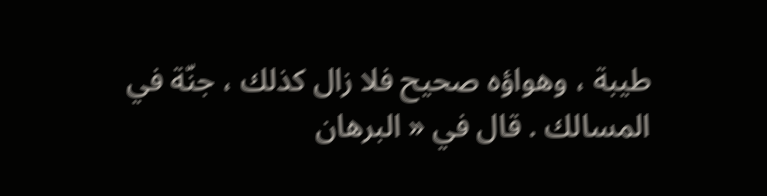طيبة ، وهواؤه صحيح فلا زال كذلك ، جنّة في المسالك . قال في « البرهان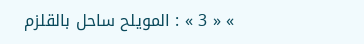» « 3 » : المويلح ساحل بالقلزم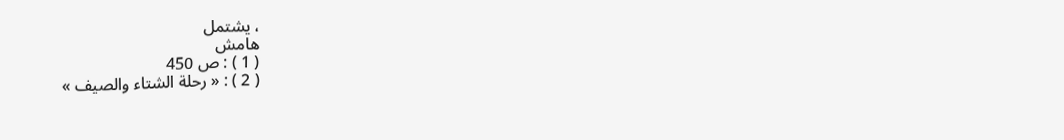، يشتمل
هامش
( 1 ) : ص 450
( 2 ) : « رحلة الشتاء والصيف »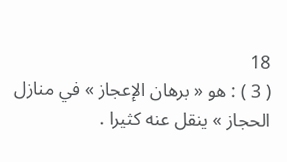18
( 3 ) : هو « برهان الإعجاز » في منازل الحجاز » ينقل عنه كثيرا .